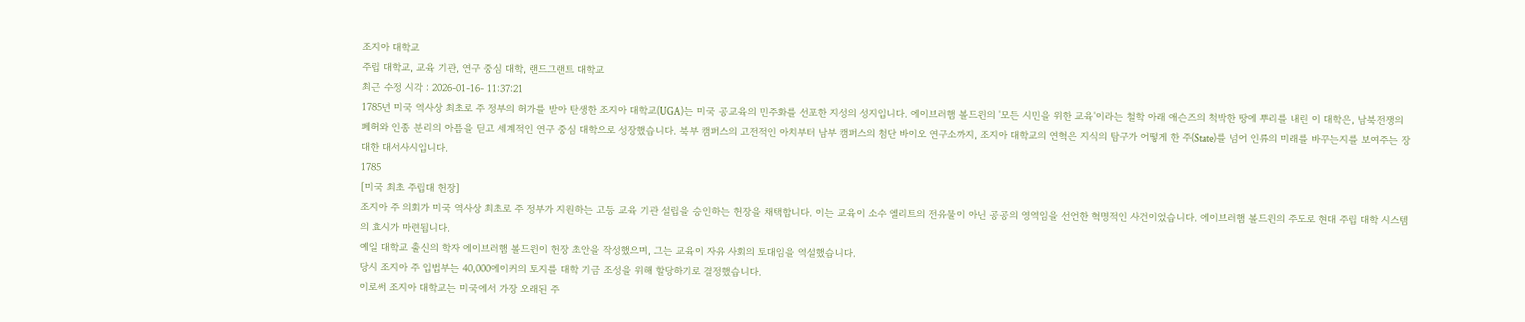조지아 대학교
주립 대학교, 교육 기관, 연구 중심 대학, 랜드그랜트 대학교
최근 수정 시각 : 2026-01-16- 11:37:21
1785년 미국 역사상 최초로 주 정부의 허가를 받아 탄생한 조지아 대학교(UGA)는 미국 공교육의 민주화를 선포한 지성의 성지입니다. 에이브러햄 볼드윈의 '모든 시민을 위한 교육'이라는 철학 아래 애슨즈의 척박한 땅에 뿌리를 내린 이 대학은, 남북전쟁의 폐허와 인종 분리의 아픔을 딛고 세계적인 연구 중심 대학으로 성장했습니다. 북부 캠퍼스의 고전적인 아치부터 남부 캠퍼스의 첨단 바이오 연구소까지, 조지아 대학교의 연혁은 지식의 탐구가 어떻게 한 주(State)를 넘어 인류의 미래를 바꾸는지를 보여주는 장대한 대서사시입니다.
1785
[미국 최초 주립대 헌장]
조지아 주 의회가 미국 역사상 최초로 주 정부가 지원하는 고등 교육 기관 설립을 승인하는 헌장을 채택합니다. 이는 교육이 소수 엘리트의 전유물이 아닌 공공의 영역임을 선언한 혁명적인 사건이었습니다. 에이브러햄 볼드윈의 주도로 현대 주립 대학 시스템의 효시가 마련됩니다.
예일 대학교 출신의 학자 에이브러햄 볼드윈이 헌장 초안을 작성했으며, 그는 교육이 자유 사회의 토대임을 역설했습니다.
당시 조지아 주 입법부는 40,000에이커의 토지를 대학 기금 조성을 위해 할당하기로 결정했습니다.
이로써 조지아 대학교는 미국에서 가장 오래된 주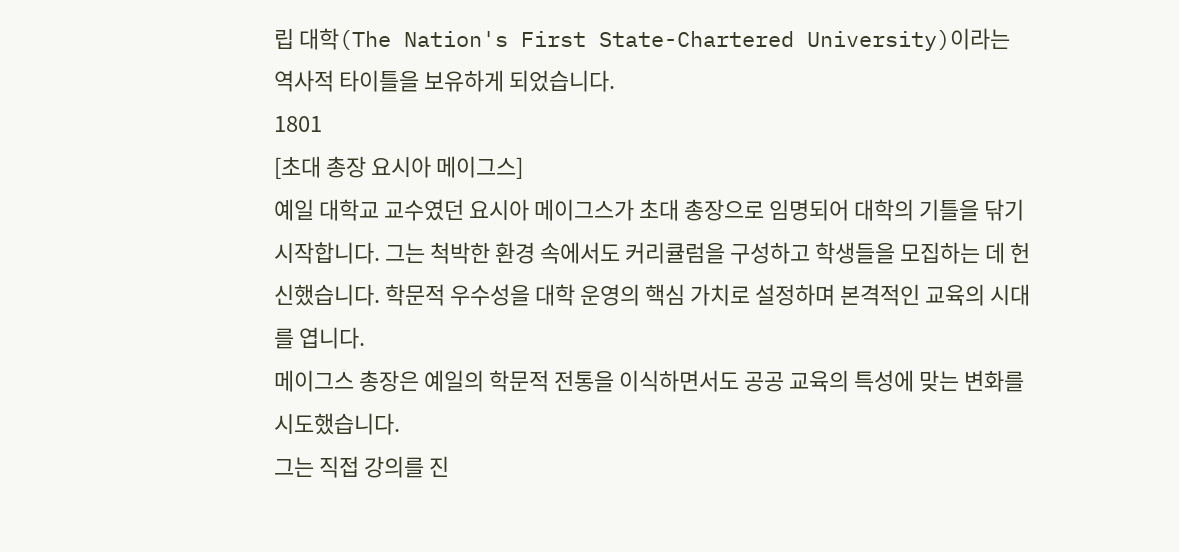립 대학(The Nation's First State-Chartered University)이라는 역사적 타이틀을 보유하게 되었습니다.
1801
[초대 총장 요시아 메이그스]
예일 대학교 교수였던 요시아 메이그스가 초대 총장으로 임명되어 대학의 기틀을 닦기 시작합니다. 그는 척박한 환경 속에서도 커리큘럼을 구성하고 학생들을 모집하는 데 헌신했습니다. 학문적 우수성을 대학 운영의 핵심 가치로 설정하며 본격적인 교육의 시대를 엽니다.
메이그스 총장은 예일의 학문적 전통을 이식하면서도 공공 교육의 특성에 맞는 변화를 시도했습니다.
그는 직접 강의를 진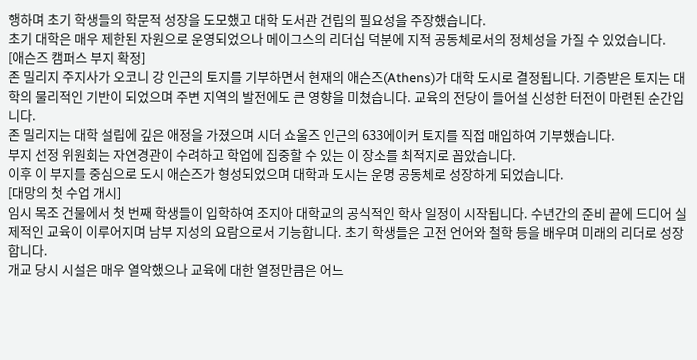행하며 초기 학생들의 학문적 성장을 도모했고 대학 도서관 건립의 필요성을 주장했습니다.
초기 대학은 매우 제한된 자원으로 운영되었으나 메이그스의 리더십 덕분에 지적 공동체로서의 정체성을 가질 수 있었습니다.
[애슨즈 캠퍼스 부지 확정]
존 밀리지 주지사가 오코니 강 인근의 토지를 기부하면서 현재의 애슨즈(Athens)가 대학 도시로 결정됩니다. 기증받은 토지는 대학의 물리적인 기반이 되었으며 주변 지역의 발전에도 큰 영향을 미쳤습니다. 교육의 전당이 들어설 신성한 터전이 마련된 순간입니다.
존 밀리지는 대학 설립에 깊은 애정을 가졌으며 시더 쇼울즈 인근의 633에이커 토지를 직접 매입하여 기부했습니다.
부지 선정 위원회는 자연경관이 수려하고 학업에 집중할 수 있는 이 장소를 최적지로 꼽았습니다.
이후 이 부지를 중심으로 도시 애슨즈가 형성되었으며 대학과 도시는 운명 공동체로 성장하게 되었습니다.
[대망의 첫 수업 개시]
임시 목조 건물에서 첫 번째 학생들이 입학하여 조지아 대학교의 공식적인 학사 일정이 시작됩니다. 수년간의 준비 끝에 드디어 실제적인 교육이 이루어지며 남부 지성의 요람으로서 기능합니다. 초기 학생들은 고전 언어와 철학 등을 배우며 미래의 리더로 성장합니다.
개교 당시 시설은 매우 열악했으나 교육에 대한 열정만큼은 어느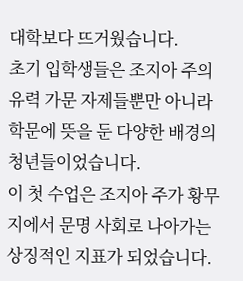대학보다 뜨거웠습니다.
초기 입학생들은 조지아 주의 유력 가문 자제들뿐만 아니라 학문에 뜻을 둔 다양한 배경의 청년들이었습니다.
이 첫 수업은 조지아 주가 황무지에서 문명 사회로 나아가는 상징적인 지표가 되었습니다.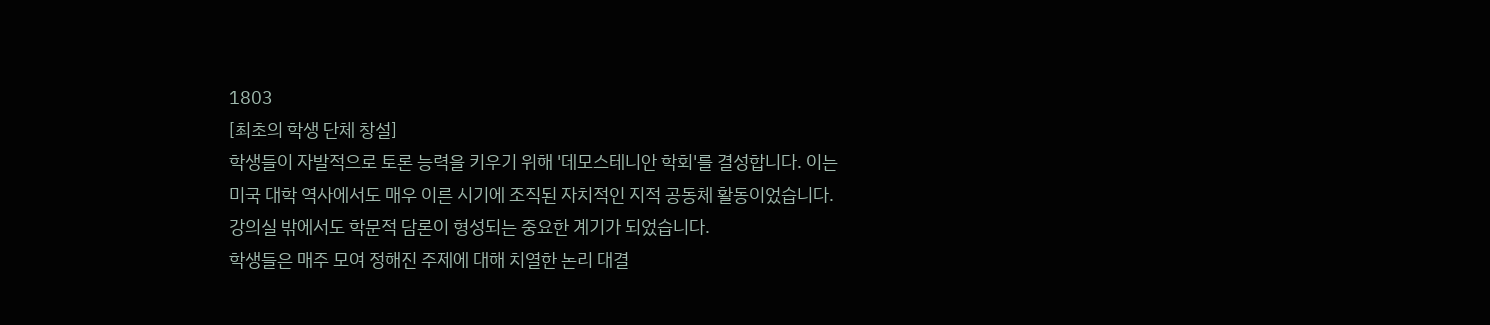1803
[최초의 학생 단체 창설]
학생들이 자발적으로 토론 능력을 키우기 위해 '데모스테니안 학회'를 결성합니다. 이는 미국 대학 역사에서도 매우 이른 시기에 조직된 자치적인 지적 공동체 활동이었습니다. 강의실 밖에서도 학문적 담론이 형성되는 중요한 계기가 되었습니다.
학생들은 매주 모여 정해진 주제에 대해 치열한 논리 대결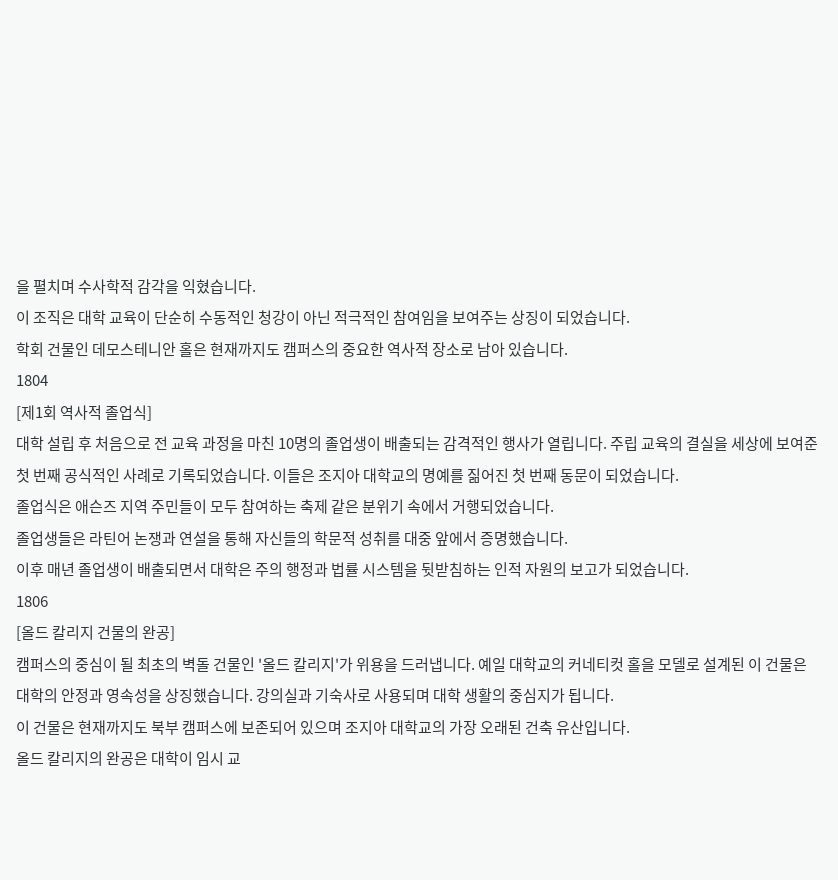을 펼치며 수사학적 감각을 익혔습니다.
이 조직은 대학 교육이 단순히 수동적인 청강이 아닌 적극적인 참여임을 보여주는 상징이 되었습니다.
학회 건물인 데모스테니안 홀은 현재까지도 캠퍼스의 중요한 역사적 장소로 남아 있습니다.
1804
[제1회 역사적 졸업식]
대학 설립 후 처음으로 전 교육 과정을 마친 10명의 졸업생이 배출되는 감격적인 행사가 열립니다. 주립 교육의 결실을 세상에 보여준 첫 번째 공식적인 사례로 기록되었습니다. 이들은 조지아 대학교의 명예를 짊어진 첫 번째 동문이 되었습니다.
졸업식은 애슨즈 지역 주민들이 모두 참여하는 축제 같은 분위기 속에서 거행되었습니다.
졸업생들은 라틴어 논쟁과 연설을 통해 자신들의 학문적 성취를 대중 앞에서 증명했습니다.
이후 매년 졸업생이 배출되면서 대학은 주의 행정과 법률 시스템을 뒷받침하는 인적 자원의 보고가 되었습니다.
1806
[올드 칼리지 건물의 완공]
캠퍼스의 중심이 될 최초의 벽돌 건물인 '올드 칼리지'가 위용을 드러냅니다. 예일 대학교의 커네티컷 홀을 모델로 설계된 이 건물은 대학의 안정과 영속성을 상징했습니다. 강의실과 기숙사로 사용되며 대학 생활의 중심지가 됩니다.
이 건물은 현재까지도 북부 캠퍼스에 보존되어 있으며 조지아 대학교의 가장 오래된 건축 유산입니다.
올드 칼리지의 완공은 대학이 임시 교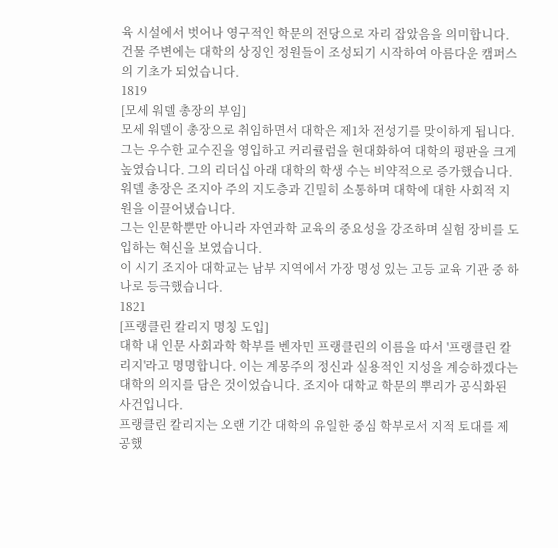육 시설에서 벗어나 영구적인 학문의 전당으로 자리 잡았음을 의미합니다.
건물 주변에는 대학의 상징인 정원들이 조성되기 시작하여 아름다운 캠퍼스의 기초가 되었습니다.
1819
[모세 워델 총장의 부임]
모세 워델이 총장으로 취임하면서 대학은 제1차 전성기를 맞이하게 됩니다. 그는 우수한 교수진을 영입하고 커리큘럼을 현대화하여 대학의 평판을 크게 높였습니다. 그의 리더십 아래 대학의 학생 수는 비약적으로 증가했습니다.
워델 총장은 조지아 주의 지도층과 긴밀히 소통하며 대학에 대한 사회적 지원을 이끌어냈습니다.
그는 인문학뿐만 아니라 자연과학 교육의 중요성을 강조하며 실험 장비를 도입하는 혁신을 보였습니다.
이 시기 조지아 대학교는 남부 지역에서 가장 명성 있는 고등 교육 기관 중 하나로 등극했습니다.
1821
[프랭클린 칼리지 명칭 도입]
대학 내 인문 사회과학 학부를 벤자민 프랭클린의 이름을 따서 '프랭클린 칼리지'라고 명명합니다. 이는 계몽주의 정신과 실용적인 지성을 계승하겠다는 대학의 의지를 담은 것이었습니다. 조지아 대학교 학문의 뿌리가 공식화된 사건입니다.
프랭클린 칼리지는 오랜 기간 대학의 유일한 중심 학부로서 지적 토대를 제공했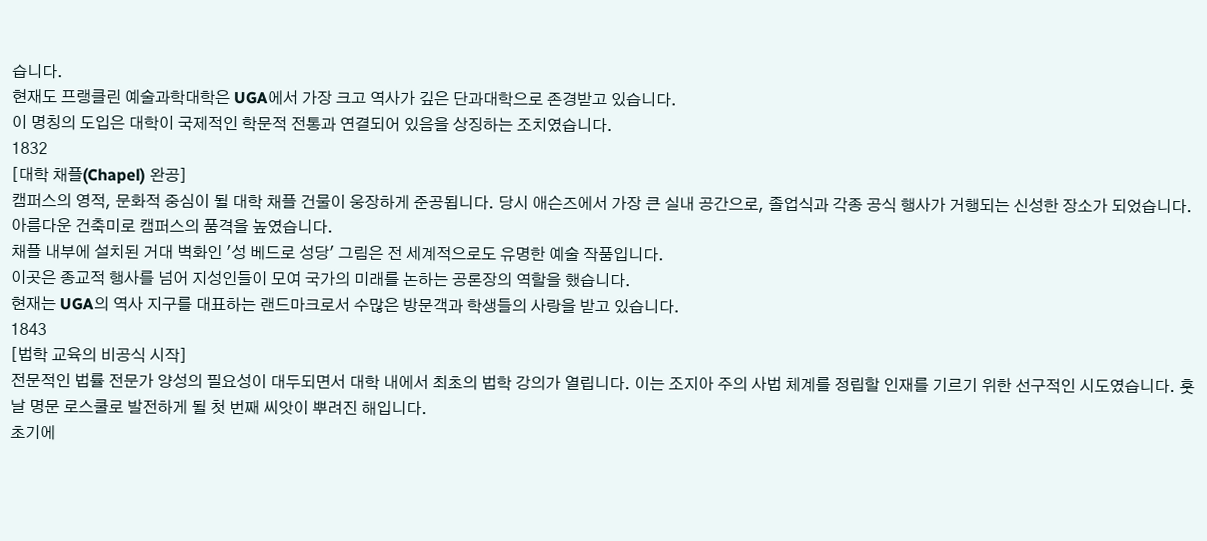습니다.
현재도 프랭클린 예술과학대학은 UGA에서 가장 크고 역사가 깊은 단과대학으로 존경받고 있습니다.
이 명칭의 도입은 대학이 국제적인 학문적 전통과 연결되어 있음을 상징하는 조치였습니다.
1832
[대학 채플(Chapel) 완공]
캠퍼스의 영적, 문화적 중심이 될 대학 채플 건물이 웅장하게 준공됩니다. 당시 애슨즈에서 가장 큰 실내 공간으로, 졸업식과 각종 공식 행사가 거행되는 신성한 장소가 되었습니다. 아름다운 건축미로 캠퍼스의 품격을 높였습니다.
채플 내부에 설치된 거대 벽화인 '성 베드로 성당' 그림은 전 세계적으로도 유명한 예술 작품입니다.
이곳은 종교적 행사를 넘어 지성인들이 모여 국가의 미래를 논하는 공론장의 역할을 했습니다.
현재는 UGA의 역사 지구를 대표하는 랜드마크로서 수많은 방문객과 학생들의 사랑을 받고 있습니다.
1843
[법학 교육의 비공식 시작]
전문적인 법률 전문가 양성의 필요성이 대두되면서 대학 내에서 최초의 법학 강의가 열립니다. 이는 조지아 주의 사법 체계를 정립할 인재를 기르기 위한 선구적인 시도였습니다. 훗날 명문 로스쿨로 발전하게 될 첫 번째 씨앗이 뿌려진 해입니다.
초기에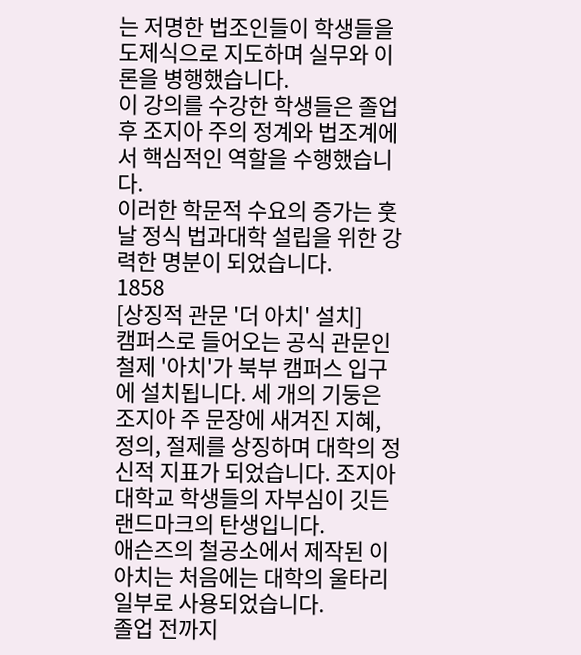는 저명한 법조인들이 학생들을 도제식으로 지도하며 실무와 이론을 병행했습니다.
이 강의를 수강한 학생들은 졸업 후 조지아 주의 정계와 법조계에서 핵심적인 역할을 수행했습니다.
이러한 학문적 수요의 증가는 훗날 정식 법과대학 설립을 위한 강력한 명분이 되었습니다.
1858
[상징적 관문 '더 아치' 설치]
캠퍼스로 들어오는 공식 관문인 철제 '아치'가 북부 캠퍼스 입구에 설치됩니다. 세 개의 기둥은 조지아 주 문장에 새겨진 지혜, 정의, 절제를 상징하며 대학의 정신적 지표가 되었습니다. 조지아 대학교 학생들의 자부심이 깃든 랜드마크의 탄생입니다.
애슨즈의 철공소에서 제작된 이 아치는 처음에는 대학의 울타리 일부로 사용되었습니다.
졸업 전까지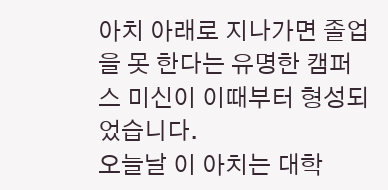아치 아래로 지나가면 졸업을 못 한다는 유명한 캠퍼스 미신이 이때부터 형성되었습니다.
오늘날 이 아치는 대학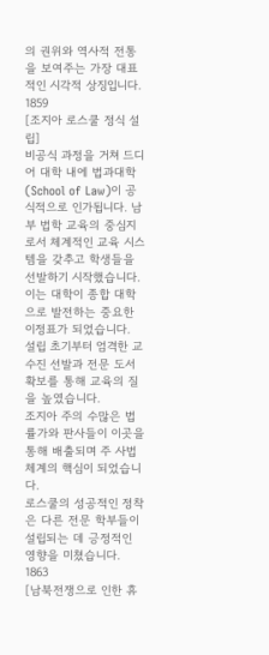의 권위와 역사적 전통을 보여주는 가장 대표적인 시각적 상징입니다.
1859
[조지아 로스쿨 정식 설립]
비공식 과정을 거쳐 드디어 대학 내에 법과대학(School of Law)이 공식적으로 인가됩니다. 남부 법학 교육의 중심지로서 체계적인 교육 시스템을 갖추고 학생들을 선발하기 시작했습니다. 이는 대학이 종합 대학으로 발전하는 중요한 이정표가 되었습니다.
설립 초기부터 엄격한 교수진 선발과 전문 도서 확보를 통해 교육의 질을 높였습니다.
조지아 주의 수많은 법률가와 판사들이 이곳을 통해 배출되며 주 사법 체계의 핵심이 되었습니다.
로스쿨의 성공적인 정착은 다른 전문 학부들이 설립되는 데 긍정적인 영향을 미쳤습니다.
1863
[남북전쟁으로 인한 휴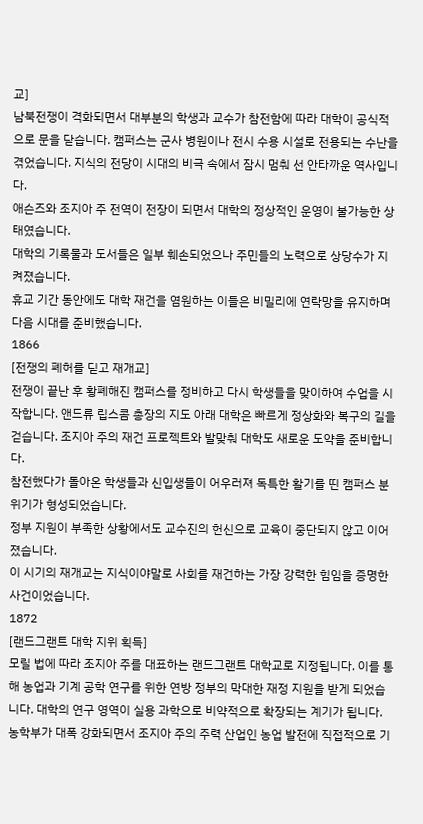교]
남북전쟁이 격화되면서 대부분의 학생과 교수가 참전함에 따라 대학이 공식적으로 문을 닫습니다. 캠퍼스는 군사 병원이나 전시 수용 시설로 전용되는 수난을 겪었습니다. 지식의 전당이 시대의 비극 속에서 잠시 멈춰 선 안타까운 역사입니다.
애슨즈와 조지아 주 전역이 전장이 되면서 대학의 정상적인 운영이 불가능한 상태였습니다.
대학의 기록물과 도서들은 일부 훼손되었으나 주민들의 노력으로 상당수가 지켜졌습니다.
휴교 기간 동안에도 대학 재건을 염원하는 이들은 비밀리에 연락망을 유지하며 다음 시대를 준비했습니다.
1866
[전쟁의 폐허를 딛고 재개교]
전쟁이 끝난 후 황폐해진 캠퍼스를 정비하고 다시 학생들을 맞이하여 수업을 시작합니다. 앤드류 립스콤 총장의 지도 아래 대학은 빠르게 정상화와 복구의 길을 걷습니다. 조지아 주의 재건 프로젝트와 발맞춰 대학도 새로운 도약을 준비합니다.
참전했다가 돌아온 학생들과 신입생들이 어우러져 독특한 활기를 띤 캠퍼스 분위기가 형성되었습니다.
정부 지원이 부족한 상황에서도 교수진의 헌신으로 교육이 중단되지 않고 이어졌습니다.
이 시기의 재개교는 지식이야말로 사회를 재건하는 가장 강력한 힘임을 증명한 사건이었습니다.
1872
[랜드그랜트 대학 지위 획득]
모릴 법에 따라 조지아 주를 대표하는 랜드그랜트 대학교로 지정됩니다. 이를 통해 농업과 기계 공학 연구를 위한 연방 정부의 막대한 재정 지원을 받게 되었습니다. 대학의 연구 영역이 실용 과학으로 비약적으로 확장되는 계기가 됩니다.
농학부가 대폭 강화되면서 조지아 주의 주력 산업인 농업 발전에 직접적으로 기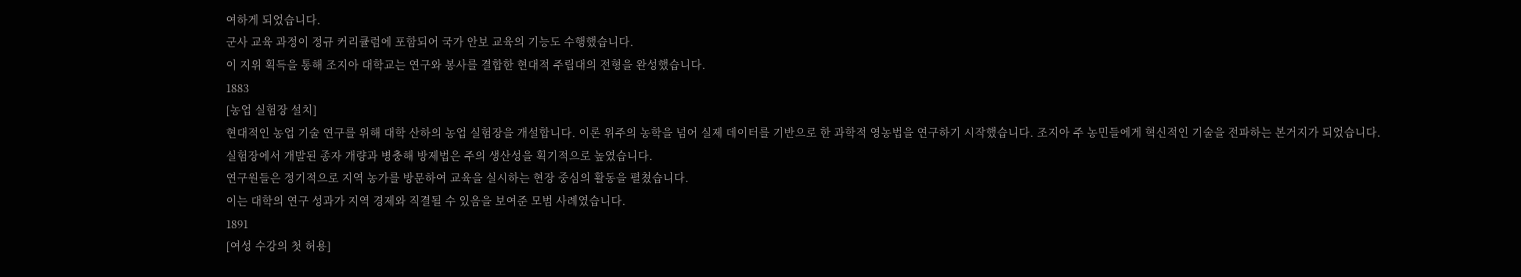여하게 되었습니다.
군사 교육 과정이 정규 커리큘럼에 포함되어 국가 안보 교육의 기능도 수행했습니다.
이 지위 획득을 통해 조지아 대학교는 연구와 봉사를 결합한 현대적 주립대의 전형을 완성했습니다.
1883
[농업 실험장 설치]
현대적인 농업 기술 연구를 위해 대학 산하의 농업 실험장을 개설합니다. 이론 위주의 농학을 넘어 실제 데이터를 기반으로 한 과학적 영농법을 연구하기 시작했습니다. 조지아 주 농민들에게 혁신적인 기술을 전파하는 본거지가 되었습니다.
실험장에서 개발된 종자 개량과 병충해 방제법은 주의 생산성을 획기적으로 높였습니다.
연구원들은 정기적으로 지역 농가를 방문하여 교육을 실시하는 현장 중심의 활동을 펼쳤습니다.
이는 대학의 연구 성과가 지역 경제와 직결될 수 있음을 보여준 모범 사례였습니다.
1891
[여성 수강의 첫 허용]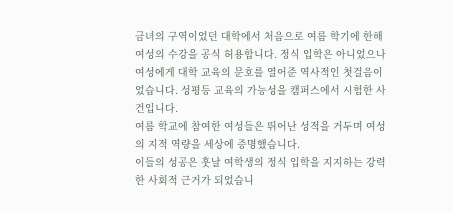금녀의 구역이었던 대학에서 처음으로 여름 학기에 한해 여성의 수강을 공식 허용합니다. 정식 입학은 아니었으나 여성에게 대학 교육의 문호를 열어준 역사적인 첫걸음이었습니다. 성평등 교육의 가능성을 캠퍼스에서 시험한 사건입니다.
여름 학교에 참여한 여성들은 뛰어난 성적을 거두며 여성의 지적 역량을 세상에 증명했습니다.
이들의 성공은 훗날 여학생의 정식 입학을 지지하는 강력한 사회적 근거가 되었습니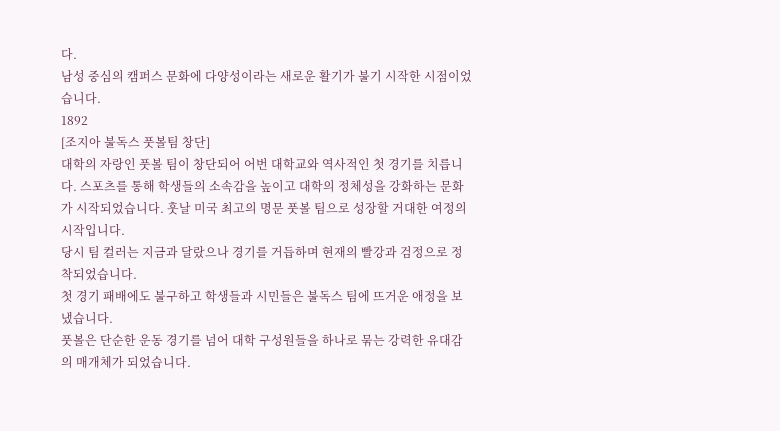다.
남성 중심의 캠퍼스 문화에 다양성이라는 새로운 활기가 불기 시작한 시점이었습니다.
1892
[조지아 불독스 풋볼팀 창단]
대학의 자랑인 풋볼 팀이 창단되어 어번 대학교와 역사적인 첫 경기를 치릅니다. 스포츠를 통해 학생들의 소속감을 높이고 대학의 정체성을 강화하는 문화가 시작되었습니다. 훗날 미국 최고의 명문 풋볼 팀으로 성장할 거대한 여정의 시작입니다.
당시 팀 컬러는 지금과 달랐으나 경기를 거듭하며 현재의 빨강과 검정으로 정착되었습니다.
첫 경기 패배에도 불구하고 학생들과 시민들은 불독스 팀에 뜨거운 애정을 보냈습니다.
풋볼은 단순한 운동 경기를 넘어 대학 구성원들을 하나로 묶는 강력한 유대감의 매개체가 되었습니다.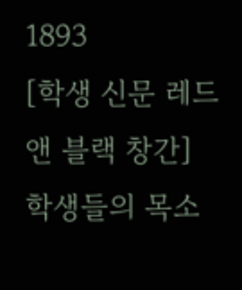1893
[학생 신문 레드 앤 블랙 창간]
학생들의 목소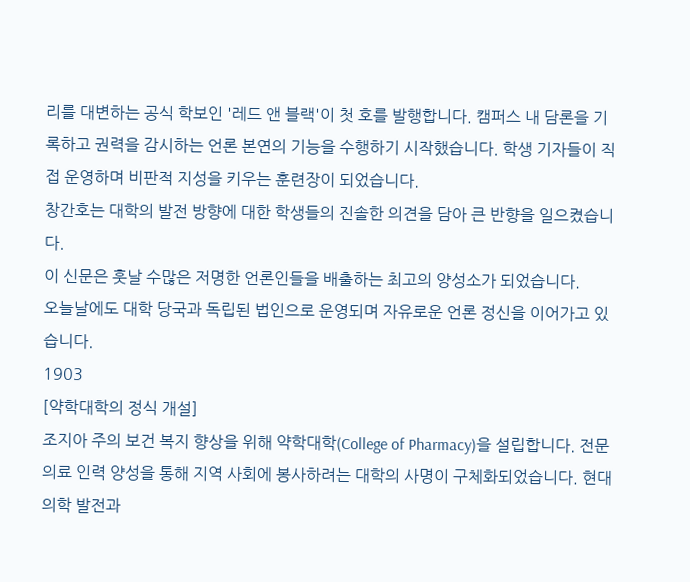리를 대변하는 공식 학보인 '레드 앤 블랙'이 첫 호를 발행합니다. 캠퍼스 내 담론을 기록하고 권력을 감시하는 언론 본연의 기능을 수행하기 시작했습니다. 학생 기자들이 직접 운영하며 비판적 지성을 키우는 훈련장이 되었습니다.
창간호는 대학의 발전 방향에 대한 학생들의 진솔한 의견을 담아 큰 반향을 일으켰습니다.
이 신문은 훗날 수많은 저명한 언론인들을 배출하는 최고의 양성소가 되었습니다.
오늘날에도 대학 당국과 독립된 법인으로 운영되며 자유로운 언론 정신을 이어가고 있습니다.
1903
[약학대학의 정식 개설]
조지아 주의 보건 복지 향상을 위해 약학대학(College of Pharmacy)을 설립합니다. 전문 의료 인력 양성을 통해 지역 사회에 봉사하려는 대학의 사명이 구체화되었습니다. 현대 의학 발전과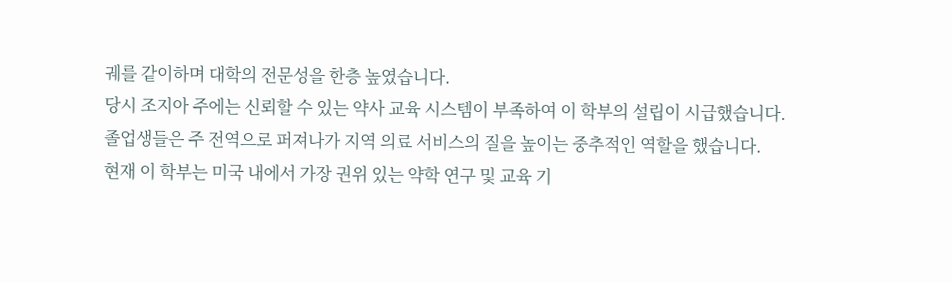궤를 같이하며 대학의 전문성을 한층 높였습니다.
당시 조지아 주에는 신뢰할 수 있는 약사 교육 시스템이 부족하여 이 학부의 설립이 시급했습니다.
졸업생들은 주 전역으로 퍼져나가 지역 의료 서비스의 질을 높이는 중추적인 역할을 했습니다.
현재 이 학부는 미국 내에서 가장 권위 있는 약학 연구 및 교육 기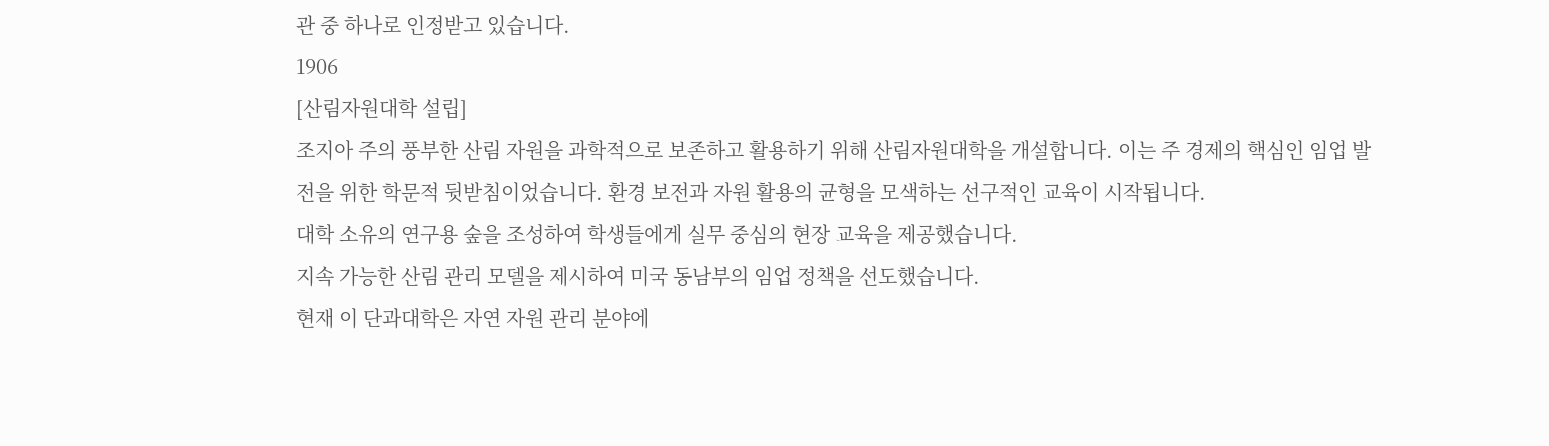관 중 하나로 인정받고 있습니다.
1906
[산림자원대학 설립]
조지아 주의 풍부한 산림 자원을 과학적으로 보존하고 활용하기 위해 산림자원대학을 개설합니다. 이는 주 경제의 핵심인 임업 발전을 위한 학문적 뒷받침이었습니다. 환경 보전과 자원 활용의 균형을 모색하는 선구적인 교육이 시작됩니다.
대학 소유의 연구용 숲을 조성하여 학생들에게 실무 중심의 현장 교육을 제공했습니다.
지속 가능한 산림 관리 모델을 제시하여 미국 동남부의 임업 정책을 선도했습니다.
현재 이 단과대학은 자연 자원 관리 분야에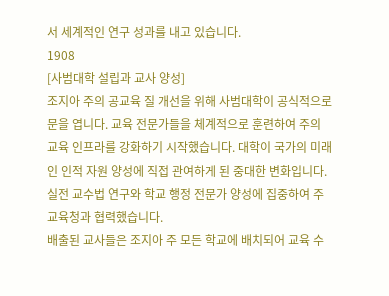서 세계적인 연구 성과를 내고 있습니다.
1908
[사범대학 설립과 교사 양성]
조지아 주의 공교육 질 개선을 위해 사범대학이 공식적으로 문을 엽니다. 교육 전문가들을 체계적으로 훈련하여 주의 교육 인프라를 강화하기 시작했습니다. 대학이 국가의 미래인 인적 자원 양성에 직접 관여하게 된 중대한 변화입니다.
실전 교수법 연구와 학교 행정 전문가 양성에 집중하여 주 교육청과 협력했습니다.
배출된 교사들은 조지아 주 모든 학교에 배치되어 교육 수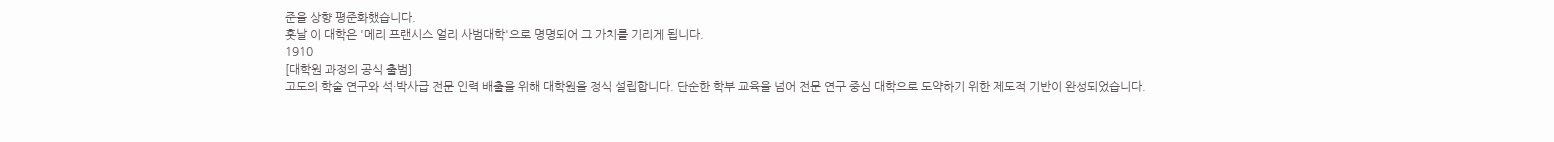준을 상향 평준화했습니다.
훗날 이 대학은 '메리 프랜시스 얼리 사범대학'으로 명명되어 그 가치를 기리게 됩니다.
1910
[대학원 과정의 공식 출범]
고도의 학술 연구와 석·박사급 전문 인력 배출을 위해 대학원을 정식 설립합니다. 단순한 학부 교육을 넘어 전문 연구 중심 대학으로 도약하기 위한 제도적 기반이 완성되었습니다.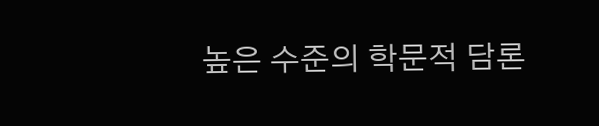높은 수준의 학문적 담론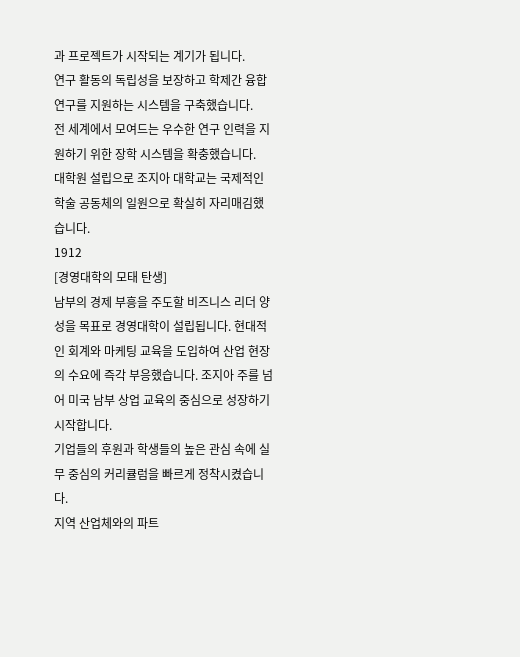과 프로젝트가 시작되는 계기가 됩니다.
연구 활동의 독립성을 보장하고 학제간 융합 연구를 지원하는 시스템을 구축했습니다.
전 세계에서 모여드는 우수한 연구 인력을 지원하기 위한 장학 시스템을 확충했습니다.
대학원 설립으로 조지아 대학교는 국제적인 학술 공동체의 일원으로 확실히 자리매김했습니다.
1912
[경영대학의 모태 탄생]
남부의 경제 부흥을 주도할 비즈니스 리더 양성을 목표로 경영대학이 설립됩니다. 현대적인 회계와 마케팅 교육을 도입하여 산업 현장의 수요에 즉각 부응했습니다. 조지아 주를 넘어 미국 남부 상업 교육의 중심으로 성장하기 시작합니다.
기업들의 후원과 학생들의 높은 관심 속에 실무 중심의 커리큘럼을 빠르게 정착시켰습니다.
지역 산업체와의 파트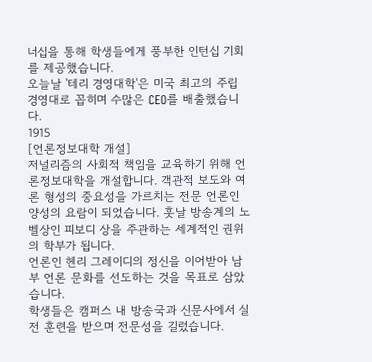너십을 통해 학생들에게 풍부한 인턴십 기회를 제공했습니다.
오늘날 '테리 경영대학'은 미국 최고의 주립 경영대로 꼽히며 수많은 CEO를 배출했습니다.
1915
[언론정보대학 개설]
저널리즘의 사회적 책임을 교육하기 위해 언론정보대학을 개설합니다. 객관적 보도와 여론 형성의 중요성을 가르치는 전문 언론인 양성의 요람이 되었습니다. 훗날 방송계의 노벨상인 피보디 상을 주관하는 세계적인 권위의 학부가 됩니다.
언론인 헨리 그레이디의 정신을 이어받아 남부 언론 문화를 선도하는 것을 목표로 삼았습니다.
학생들은 캠퍼스 내 방송국과 신문사에서 실전 훈련을 받으며 전문성을 길렀습니다.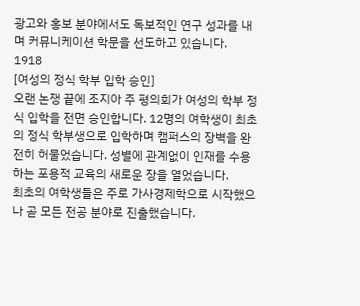광고와 홍보 분야에서도 독보적인 연구 성과를 내며 커뮤니케이션 학문을 선도하고 있습니다.
1918
[여성의 정식 학부 입학 승인]
오랜 논쟁 끝에 조지아 주 평의회가 여성의 학부 정식 입학을 전면 승인합니다. 12명의 여학생이 최초의 정식 학부생으로 입학하며 캠퍼스의 장벽을 완전히 허물었습니다. 성별에 관계없이 인재를 수용하는 포용적 교육의 새로운 장을 열었습니다.
최초의 여학생들은 주로 가사경제학으로 시작했으나 곧 모든 전공 분야로 진출했습니다.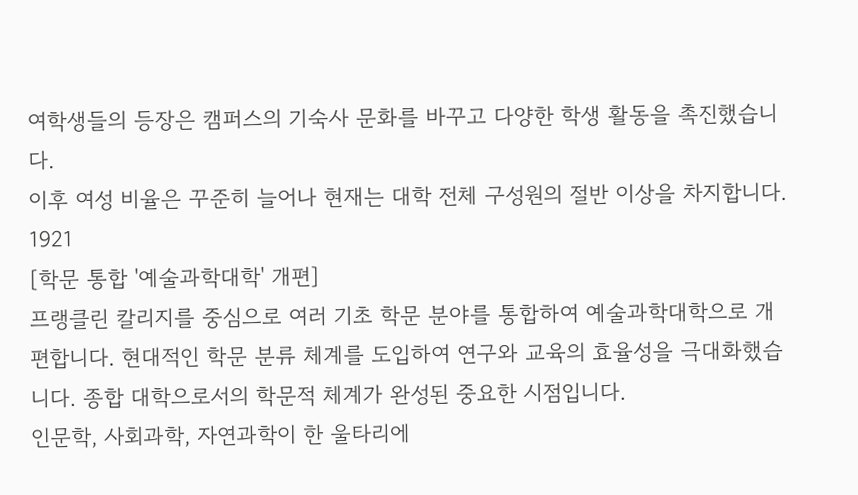여학생들의 등장은 캠퍼스의 기숙사 문화를 바꾸고 다양한 학생 활동을 촉진했습니다.
이후 여성 비율은 꾸준히 늘어나 현재는 대학 전체 구성원의 절반 이상을 차지합니다.
1921
[학문 통합 '예술과학대학' 개편]
프랭클린 칼리지를 중심으로 여러 기초 학문 분야를 통합하여 예술과학대학으로 개편합니다. 현대적인 학문 분류 체계를 도입하여 연구와 교육의 효율성을 극대화했습니다. 종합 대학으로서의 학문적 체계가 완성된 중요한 시점입니다.
인문학, 사회과학, 자연과학이 한 울타리에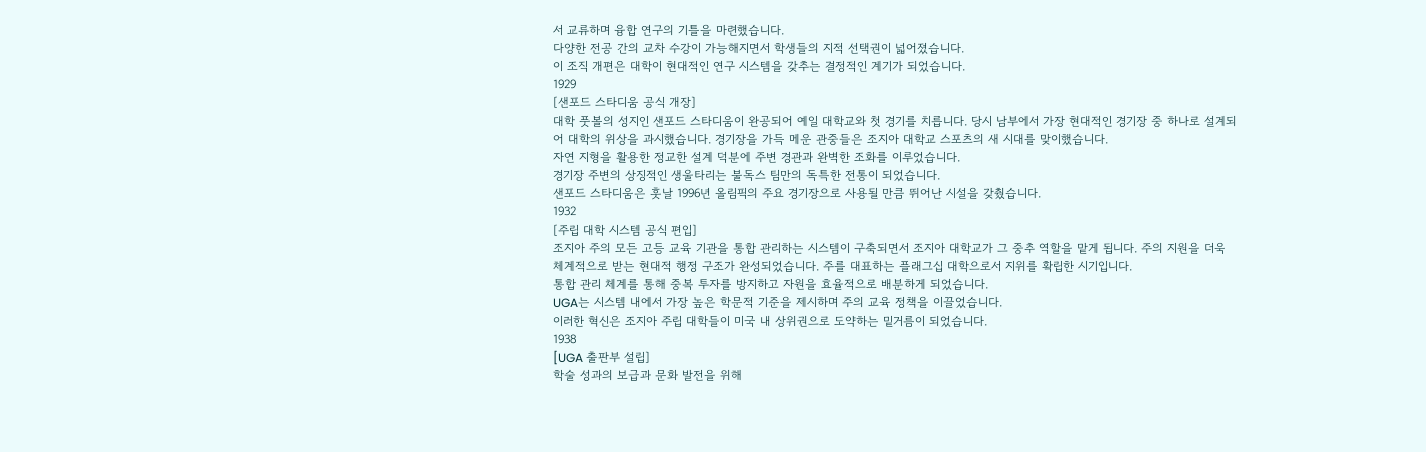서 교류하며 융합 연구의 기틀을 마련했습니다.
다양한 전공 간의 교차 수강이 가능해지면서 학생들의 지적 선택권이 넓어졌습니다.
이 조직 개편은 대학이 현대적인 연구 시스템을 갖추는 결정적인 계기가 되었습니다.
1929
[샌포드 스타디움 공식 개장]
대학 풋볼의 성지인 샌포드 스타디움이 완공되어 예일 대학교와 첫 경기를 치릅니다. 당시 남부에서 가장 현대적인 경기장 중 하나로 설계되어 대학의 위상을 과시했습니다. 경기장을 가득 메운 관중들은 조지아 대학교 스포츠의 새 시대를 맞이했습니다.
자연 지형을 활용한 정교한 설계 덕분에 주변 경관과 완벽한 조화를 이루었습니다.
경기장 주변의 상징적인 생울타리는 불독스 팀만의 독특한 전통이 되었습니다.
샌포드 스타디움은 훗날 1996년 올림픽의 주요 경기장으로 사용될 만큼 뛰어난 시설을 갖췄습니다.
1932
[주립 대학 시스템 공식 편입]
조지아 주의 모든 고등 교육 기관을 통합 관리하는 시스템이 구축되면서 조지아 대학교가 그 중추 역할을 맡게 됩니다. 주의 지원을 더욱 체계적으로 받는 현대적 행정 구조가 완성되었습니다. 주를 대표하는 플래그십 대학으로서 지위를 확립한 시기입니다.
통합 관리 체계를 통해 중복 투자를 방지하고 자원을 효율적으로 배분하게 되었습니다.
UGA는 시스템 내에서 가장 높은 학문적 기준을 제시하며 주의 교육 정책을 이끌었습니다.
이러한 혁신은 조지아 주립 대학들이 미국 내 상위권으로 도약하는 밑거름이 되었습니다.
1938
[UGA 출판부 설립]
학술 성과의 보급과 문화 발전을 위해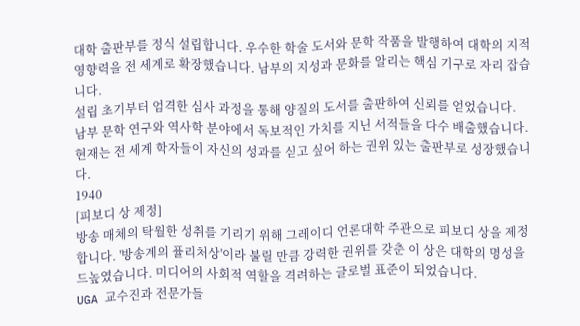대학 출판부를 정식 설립합니다. 우수한 학술 도서와 문학 작품을 발행하여 대학의 지적 영향력을 전 세계로 확장했습니다. 남부의 지성과 문화를 알리는 핵심 기구로 자리 잡습니다.
설립 초기부터 엄격한 심사 과정을 통해 양질의 도서를 출판하여 신뢰를 얻었습니다.
남부 문학 연구와 역사학 분야에서 독보적인 가치를 지닌 서적들을 다수 배출했습니다.
현재는 전 세계 학자들이 자신의 성과를 싣고 싶어 하는 권위 있는 출판부로 성장했습니다.
1940
[피보디 상 제정]
방송 매체의 탁월한 성취를 기리기 위해 그레이디 언론대학 주관으로 피보디 상을 제정합니다. '방송계의 퓰리처상'이라 불릴 만큼 강력한 권위를 갖춘 이 상은 대학의 명성을 드높였습니다. 미디어의 사회적 역할을 격려하는 글로벌 표준이 되었습니다.
UGA 교수진과 전문가들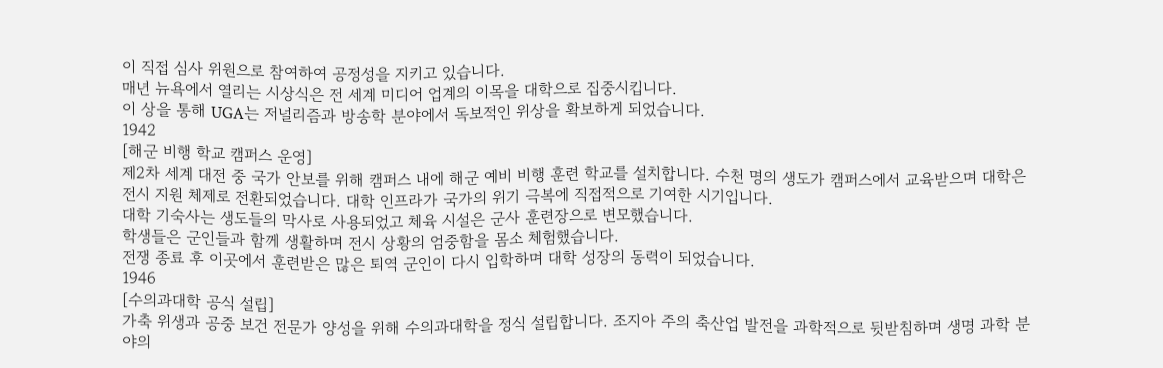이 직접 심사 위원으로 참여하여 공정성을 지키고 있습니다.
매년 뉴욕에서 열리는 시상식은 전 세계 미디어 업계의 이목을 대학으로 집중시킵니다.
이 상을 통해 UGA는 저널리즘과 방송학 분야에서 독보적인 위상을 확보하게 되었습니다.
1942
[해군 비행 학교 캠퍼스 운영]
제2차 세계 대전 중 국가 안보를 위해 캠퍼스 내에 해군 예비 비행 훈련 학교를 설치합니다. 수천 명의 생도가 캠퍼스에서 교육받으며 대학은 전시 지원 체제로 전환되었습니다. 대학 인프라가 국가의 위기 극복에 직접적으로 기여한 시기입니다.
대학 기숙사는 생도들의 막사로 사용되었고 체육 시설은 군사 훈련장으로 변모했습니다.
학생들은 군인들과 함께 생활하며 전시 상황의 엄중함을 몸소 체험했습니다.
전쟁 종료 후 이곳에서 훈련받은 많은 퇴역 군인이 다시 입학하며 대학 성장의 동력이 되었습니다.
1946
[수의과대학 공식 설립]
가축 위생과 공중 보건 전문가 양성을 위해 수의과대학을 정식 설립합니다. 조지아 주의 축산업 발전을 과학적으로 뒷받침하며 생명 과학 분야의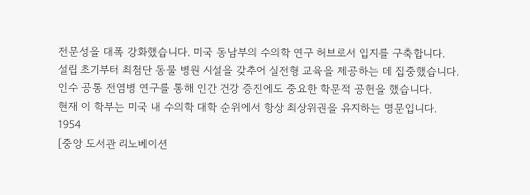전문성을 대폭 강화했습니다. 미국 동남부의 수의학 연구 허브로서 입지를 구축합니다.
설립 초기부터 최첨단 동물 병원 시설을 갖추어 실전형 교육을 제공하는 데 집중했습니다.
인수 공통 전염병 연구를 통해 인간 건강 증진에도 중요한 학문적 공헌을 했습니다.
현재 이 학부는 미국 내 수의학 대학 순위에서 항상 최상위권을 유지하는 명문입니다.
1954
[중앙 도서관 리노베이션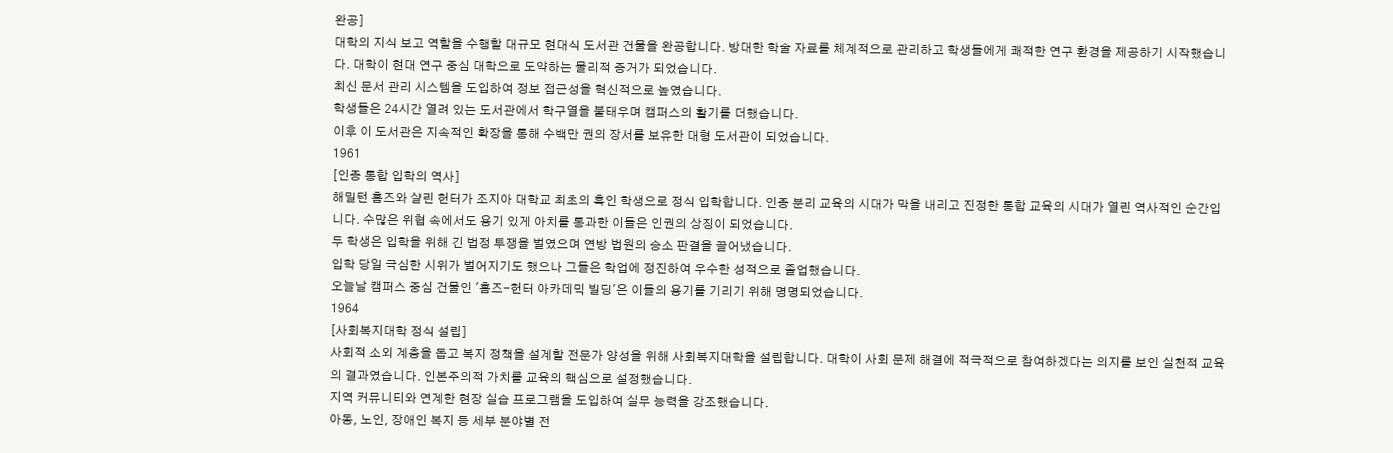완공]
대학의 지식 보고 역할을 수행할 대규모 현대식 도서관 건물을 완공합니다. 방대한 학술 자료를 체계적으로 관리하고 학생들에게 쾌적한 연구 환경을 제공하기 시작했습니다. 대학이 현대 연구 중심 대학으로 도약하는 물리적 증거가 되었습니다.
최신 문서 관리 시스템을 도입하여 정보 접근성을 혁신적으로 높였습니다.
학생들은 24시간 열려 있는 도서관에서 학구열을 불태우며 캠퍼스의 활기를 더했습니다.
이후 이 도서관은 지속적인 확장을 통해 수백만 권의 장서를 보유한 대형 도서관이 되었습니다.
1961
[인종 통합 입학의 역사]
해밀턴 홈즈와 샬린 헌터가 조지아 대학교 최초의 흑인 학생으로 정식 입학합니다. 인종 분리 교육의 시대가 막을 내리고 진정한 통합 교육의 시대가 열린 역사적인 순간입니다. 수많은 위협 속에서도 용기 있게 아치를 통과한 이들은 인권의 상징이 되었습니다.
두 학생은 입학을 위해 긴 법정 투쟁을 벌였으며 연방 법원의 승소 판결을 끌어냈습니다.
입학 당일 극심한 시위가 벌어지기도 했으나 그들은 학업에 정진하여 우수한 성적으로 졸업했습니다.
오늘날 캠퍼스 중심 건물인 '홈즈-헌터 아카데믹 빌딩'은 이들의 용기를 기리기 위해 명명되었습니다.
1964
[사회복지대학 정식 설립]
사회적 소외 계층을 돕고 복지 정책을 설계할 전문가 양성을 위해 사회복지대학을 설립합니다. 대학이 사회 문제 해결에 적극적으로 참여하겠다는 의지를 보인 실천적 교육의 결과였습니다. 인본주의적 가치를 교육의 핵심으로 설정했습니다.
지역 커뮤니티와 연계한 현장 실습 프로그램을 도입하여 실무 능력을 강조했습니다.
아동, 노인, 장애인 복지 등 세부 분야별 전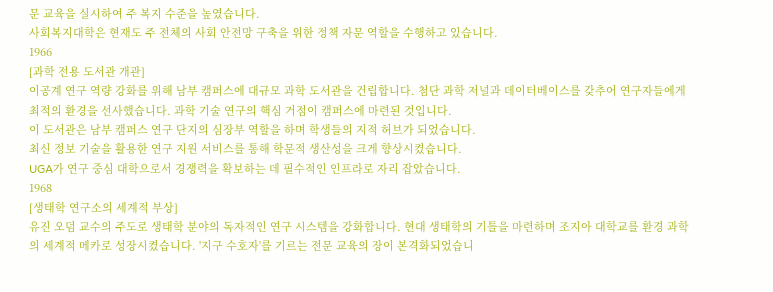문 교육을 실시하여 주 복지 수준을 높였습니다.
사회복지대학은 현재도 주 전체의 사회 안전망 구축을 위한 정책 자문 역할을 수행하고 있습니다.
1966
[과학 전용 도서관 개관]
이공계 연구 역량 강화를 위해 남부 캠퍼스에 대규모 과학 도서관을 건립합니다. 첨단 과학 저널과 데이터베이스를 갖추어 연구자들에게 최적의 환경을 선사했습니다. 과학 기술 연구의 핵심 거점이 캠퍼스에 마련된 것입니다.
이 도서관은 남부 캠퍼스 연구 단지의 심장부 역할을 하며 학생들의 지적 허브가 되었습니다.
최신 정보 기술을 활용한 연구 지원 서비스를 통해 학문적 생산성을 크게 향상시켰습니다.
UGA가 연구 중심 대학으로서 경쟁력을 확보하는 데 필수적인 인프라로 자리 잡았습니다.
1968
[생태학 연구소의 세계적 부상]
유진 오덤 교수의 주도로 생태학 분야의 독자적인 연구 시스템을 강화합니다. 현대 생태학의 기틀을 마련하며 조지아 대학교를 환경 과학의 세계적 메카로 성장시켰습니다. '지구 수호자'를 기르는 전문 교육의 장이 본격화되었습니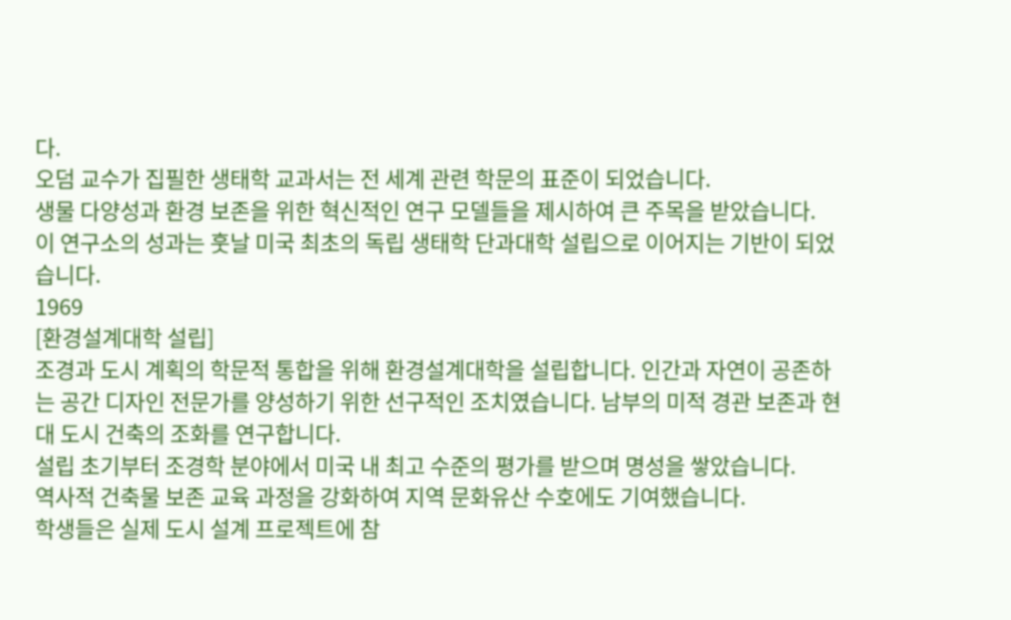다.
오덤 교수가 집필한 생태학 교과서는 전 세계 관련 학문의 표준이 되었습니다.
생물 다양성과 환경 보존을 위한 혁신적인 연구 모델들을 제시하여 큰 주목을 받았습니다.
이 연구소의 성과는 훗날 미국 최초의 독립 생태학 단과대학 설립으로 이어지는 기반이 되었습니다.
1969
[환경설계대학 설립]
조경과 도시 계획의 학문적 통합을 위해 환경설계대학을 설립합니다. 인간과 자연이 공존하는 공간 디자인 전문가를 양성하기 위한 선구적인 조치였습니다. 남부의 미적 경관 보존과 현대 도시 건축의 조화를 연구합니다.
설립 초기부터 조경학 분야에서 미국 내 최고 수준의 평가를 받으며 명성을 쌓았습니다.
역사적 건축물 보존 교육 과정을 강화하여 지역 문화유산 수호에도 기여했습니다.
학생들은 실제 도시 설계 프로젝트에 참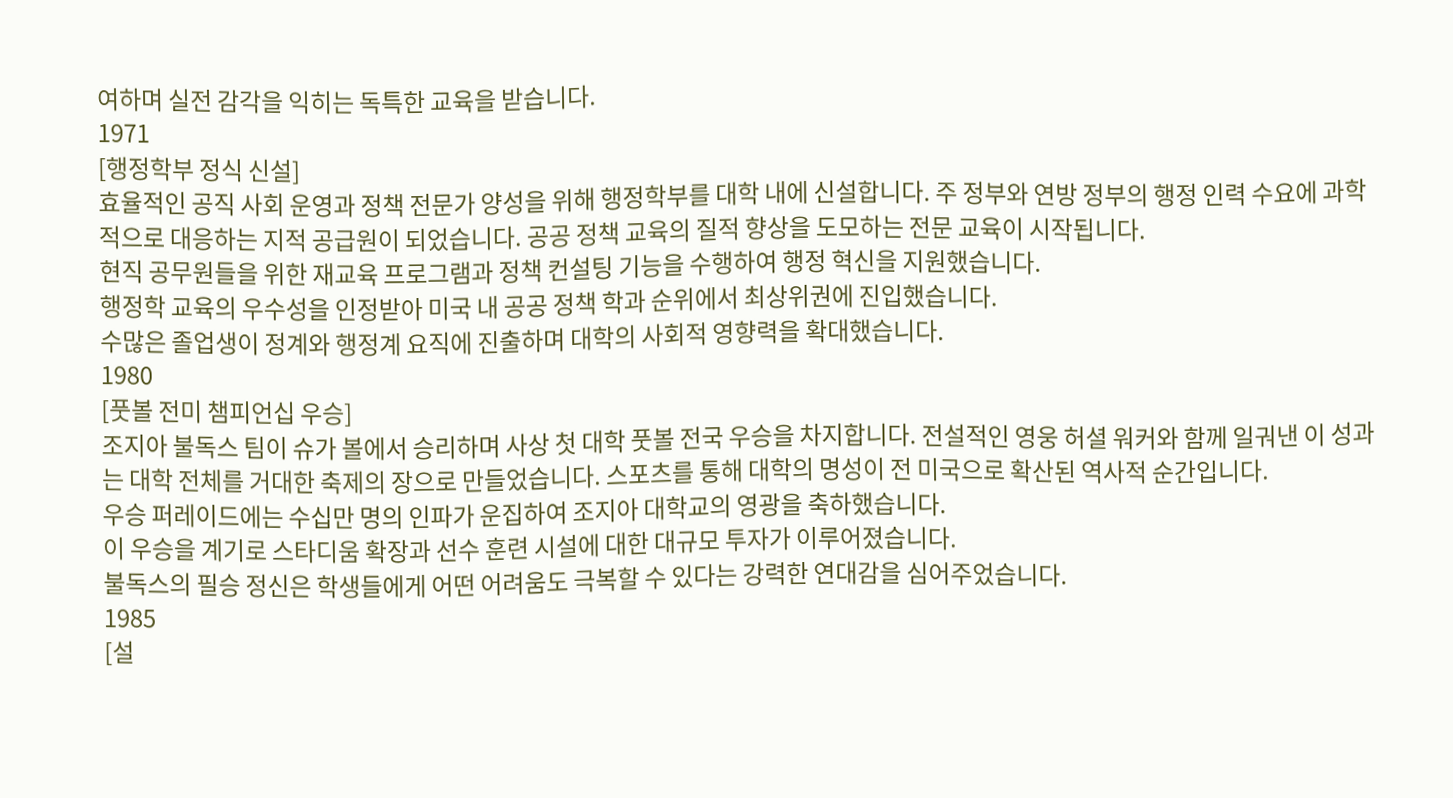여하며 실전 감각을 익히는 독특한 교육을 받습니다.
1971
[행정학부 정식 신설]
효율적인 공직 사회 운영과 정책 전문가 양성을 위해 행정학부를 대학 내에 신설합니다. 주 정부와 연방 정부의 행정 인력 수요에 과학적으로 대응하는 지적 공급원이 되었습니다. 공공 정책 교육의 질적 향상을 도모하는 전문 교육이 시작됩니다.
현직 공무원들을 위한 재교육 프로그램과 정책 컨설팅 기능을 수행하여 행정 혁신을 지원했습니다.
행정학 교육의 우수성을 인정받아 미국 내 공공 정책 학과 순위에서 최상위권에 진입했습니다.
수많은 졸업생이 정계와 행정계 요직에 진출하며 대학의 사회적 영향력을 확대했습니다.
1980
[풋볼 전미 챔피언십 우승]
조지아 불독스 팀이 슈가 볼에서 승리하며 사상 첫 대학 풋볼 전국 우승을 차지합니다. 전설적인 영웅 허셜 워커와 함께 일궈낸 이 성과는 대학 전체를 거대한 축제의 장으로 만들었습니다. 스포츠를 통해 대학의 명성이 전 미국으로 확산된 역사적 순간입니다.
우승 퍼레이드에는 수십만 명의 인파가 운집하여 조지아 대학교의 영광을 축하했습니다.
이 우승을 계기로 스타디움 확장과 선수 훈련 시설에 대한 대규모 투자가 이루어졌습니다.
불독스의 필승 정신은 학생들에게 어떤 어려움도 극복할 수 있다는 강력한 연대감을 심어주었습니다.
1985
[설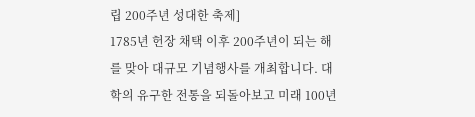립 200주년 성대한 축제]
1785년 헌장 채택 이후 200주년이 되는 해를 맞아 대규모 기념행사를 개최합니다. 대학의 유구한 전통을 되돌아보고 미래 100년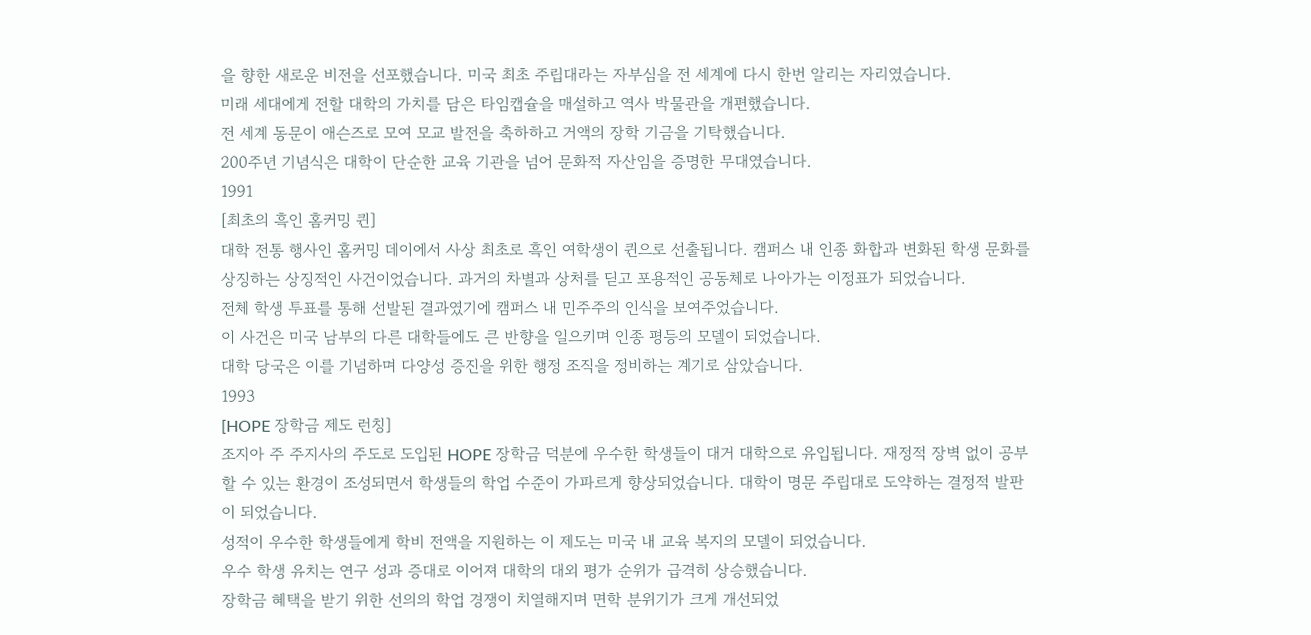을 향한 새로운 비전을 선포했습니다. 미국 최초 주립대라는 자부심을 전 세계에 다시 한번 알리는 자리였습니다.
미래 세대에게 전할 대학의 가치를 담은 타임캡슐을 매설하고 역사 박물관을 개편했습니다.
전 세계 동문이 애슨즈로 모여 모교 발전을 축하하고 거액의 장학 기금을 기탁했습니다.
200주년 기념식은 대학이 단순한 교육 기관을 넘어 문화적 자산임을 증명한 무대였습니다.
1991
[최초의 흑인 홈커밍 퀸]
대학 전통 행사인 홈커밍 데이에서 사상 최초로 흑인 여학생이 퀸으로 선출됩니다. 캠퍼스 내 인종 화합과 변화된 학생 문화를 상징하는 상징적인 사건이었습니다. 과거의 차별과 상처를 딛고 포용적인 공동체로 나아가는 이정표가 되었습니다.
전체 학생 투표를 통해 선발된 결과였기에 캠퍼스 내 민주주의 인식을 보여주었습니다.
이 사건은 미국 남부의 다른 대학들에도 큰 반향을 일으키며 인종 평등의 모델이 되었습니다.
대학 당국은 이를 기념하며 다양성 증진을 위한 행정 조직을 정비하는 계기로 삼았습니다.
1993
[HOPE 장학금 제도 런칭]
조지아 주 주지사의 주도로 도입된 HOPE 장학금 덕분에 우수한 학생들이 대거 대학으로 유입됩니다. 재정적 장벽 없이 공부할 수 있는 환경이 조성되면서 학생들의 학업 수준이 가파르게 향상되었습니다. 대학이 명문 주립대로 도약하는 결정적 발판이 되었습니다.
성적이 우수한 학생들에게 학비 전액을 지원하는 이 제도는 미국 내 교육 복지의 모델이 되었습니다.
우수 학생 유치는 연구 성과 증대로 이어져 대학의 대외 평가 순위가 급격히 상승했습니다.
장학금 혜택을 받기 위한 선의의 학업 경쟁이 치열해지며 면학 분위기가 크게 개선되었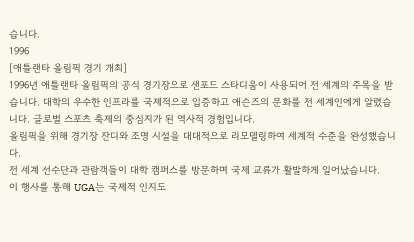습니다.
1996
[애틀랜타 올림픽 경기 개최]
1996년 애틀랜타 올림픽의 공식 경기장으로 샌포드 스타디움이 사용되어 전 세계의 주목을 받습니다. 대학의 우수한 인프라를 국제적으로 입증하고 애슨즈의 문화를 전 세계인에게 알렸습니다. 글로벌 스포츠 축제의 중심지가 된 역사적 경험입니다.
올림픽을 위해 경기장 잔디와 조명 시설을 대대적으로 리모델링하여 세계적 수준을 완성했습니다.
전 세계 선수단과 관람객들이 대학 캠퍼스를 방문하며 국제 교류가 활발하게 일어났습니다.
이 행사를 통해 UGA는 국제적 인지도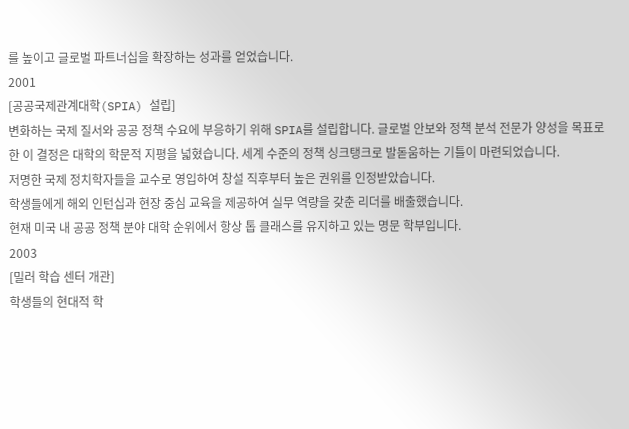를 높이고 글로벌 파트너십을 확장하는 성과를 얻었습니다.
2001
[공공국제관계대학(SPIA) 설립]
변화하는 국제 질서와 공공 정책 수요에 부응하기 위해 SPIA를 설립합니다. 글로벌 안보와 정책 분석 전문가 양성을 목표로 한 이 결정은 대학의 학문적 지평을 넓혔습니다. 세계 수준의 정책 싱크탱크로 발돋움하는 기틀이 마련되었습니다.
저명한 국제 정치학자들을 교수로 영입하여 창설 직후부터 높은 권위를 인정받았습니다.
학생들에게 해외 인턴십과 현장 중심 교육을 제공하여 실무 역량을 갖춘 리더를 배출했습니다.
현재 미국 내 공공 정책 분야 대학 순위에서 항상 톱 클래스를 유지하고 있는 명문 학부입니다.
2003
[밀러 학습 센터 개관]
학생들의 현대적 학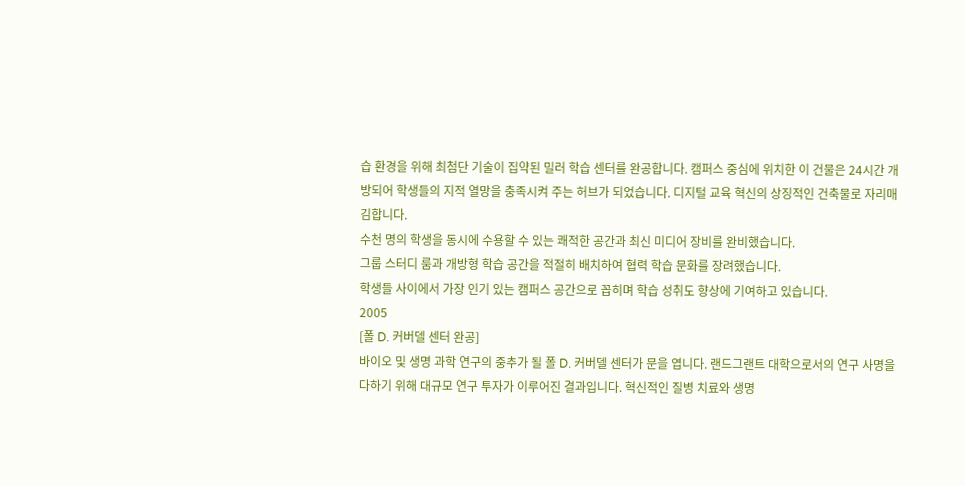습 환경을 위해 최첨단 기술이 집약된 밀러 학습 센터를 완공합니다. 캠퍼스 중심에 위치한 이 건물은 24시간 개방되어 학생들의 지적 열망을 충족시켜 주는 허브가 되었습니다. 디지털 교육 혁신의 상징적인 건축물로 자리매김합니다.
수천 명의 학생을 동시에 수용할 수 있는 쾌적한 공간과 최신 미디어 장비를 완비했습니다.
그룹 스터디 룸과 개방형 학습 공간을 적절히 배치하여 협력 학습 문화를 장려했습니다.
학생들 사이에서 가장 인기 있는 캠퍼스 공간으로 꼽히며 학습 성취도 향상에 기여하고 있습니다.
2005
[폴 D. 커버델 센터 완공]
바이오 및 생명 과학 연구의 중추가 될 폴 D. 커버델 센터가 문을 엽니다. 랜드그랜트 대학으로서의 연구 사명을 다하기 위해 대규모 연구 투자가 이루어진 결과입니다. 혁신적인 질병 치료와 생명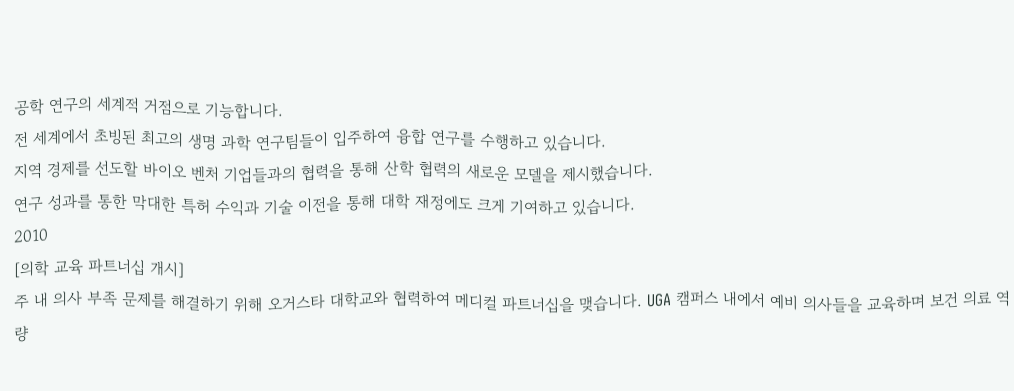공학 연구의 세계적 거점으로 기능합니다.
전 세계에서 초빙된 최고의 생명 과학 연구팀들이 입주하여 융합 연구를 수행하고 있습니다.
지역 경제를 선도할 바이오 벤처 기업들과의 협력을 통해 산학 협력의 새로운 모델을 제시했습니다.
연구 성과를 통한 막대한 특허 수익과 기술 이전을 통해 대학 재정에도 크게 기여하고 있습니다.
2010
[의학 교육 파트너십 개시]
주 내 의사 부족 문제를 해결하기 위해 오거스타 대학교와 협력하여 메디컬 파트너십을 맺습니다. UGA 캠퍼스 내에서 예비 의사들을 교육하며 보건 의료 역량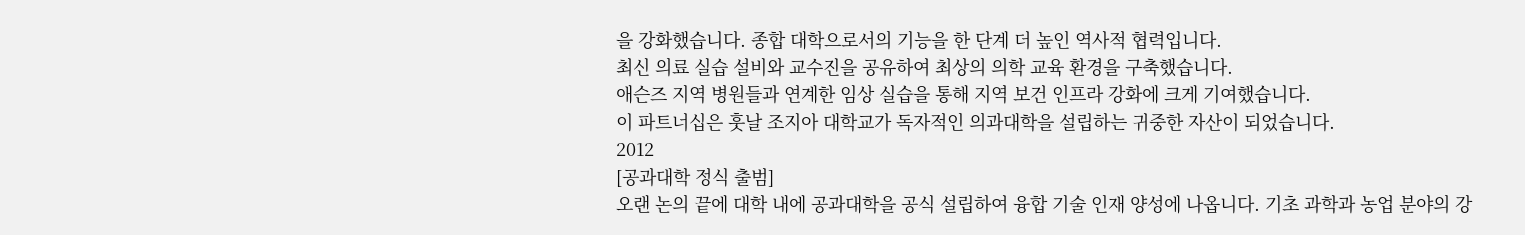을 강화했습니다. 종합 대학으로서의 기능을 한 단계 더 높인 역사적 협력입니다.
최신 의료 실습 설비와 교수진을 공유하여 최상의 의학 교육 환경을 구축했습니다.
애슨즈 지역 병원들과 연계한 임상 실습을 통해 지역 보건 인프라 강화에 크게 기여했습니다.
이 파트너십은 훗날 조지아 대학교가 독자적인 의과대학을 설립하는 귀중한 자산이 되었습니다.
2012
[공과대학 정식 출범]
오랜 논의 끝에 대학 내에 공과대학을 공식 설립하여 융합 기술 인재 양성에 나옵니다. 기초 과학과 농업 분야의 강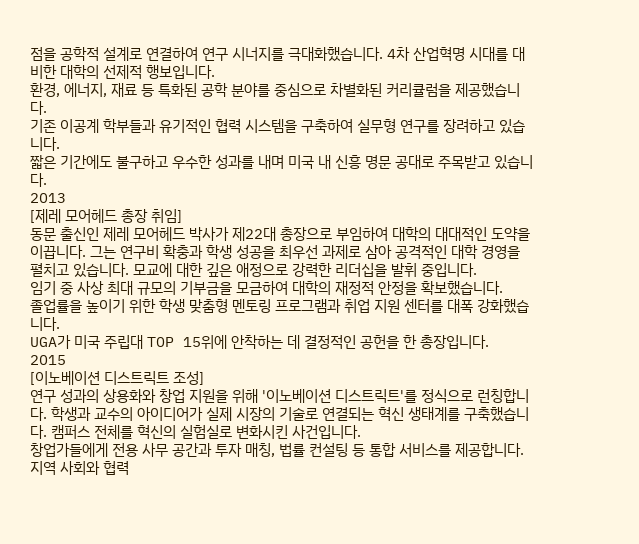점을 공학적 설계로 연결하여 연구 시너지를 극대화했습니다. 4차 산업혁명 시대를 대비한 대학의 선제적 행보입니다.
환경, 에너지, 재료 등 특화된 공학 분야를 중심으로 차별화된 커리큘럼을 제공했습니다.
기존 이공계 학부들과 유기적인 협력 시스템을 구축하여 실무형 연구를 장려하고 있습니다.
짧은 기간에도 불구하고 우수한 성과를 내며 미국 내 신흥 명문 공대로 주목받고 있습니다.
2013
[제레 모어헤드 총장 취임]
동문 출신인 제레 모어헤드 박사가 제22대 총장으로 부임하여 대학의 대대적인 도약을 이끕니다. 그는 연구비 확충과 학생 성공을 최우선 과제로 삼아 공격적인 대학 경영을 펼치고 있습니다. 모교에 대한 깊은 애정으로 강력한 리더십을 발휘 중입니다.
임기 중 사상 최대 규모의 기부금을 모금하여 대학의 재정적 안정을 확보했습니다.
졸업률을 높이기 위한 학생 맞춤형 멘토링 프로그램과 취업 지원 센터를 대폭 강화했습니다.
UGA가 미국 주립대 TOP 15위에 안착하는 데 결정적인 공헌을 한 총장입니다.
2015
[이노베이션 디스트릭트 조성]
연구 성과의 상용화와 창업 지원을 위해 '이노베이션 디스트릭트'를 정식으로 런칭합니다. 학생과 교수의 아이디어가 실제 시장의 기술로 연결되는 혁신 생태계를 구축했습니다. 캠퍼스 전체를 혁신의 실험실로 변화시킨 사건입니다.
창업가들에게 전용 사무 공간과 투자 매칭, 법률 컨설팅 등 통합 서비스를 제공합니다.
지역 사회와 협력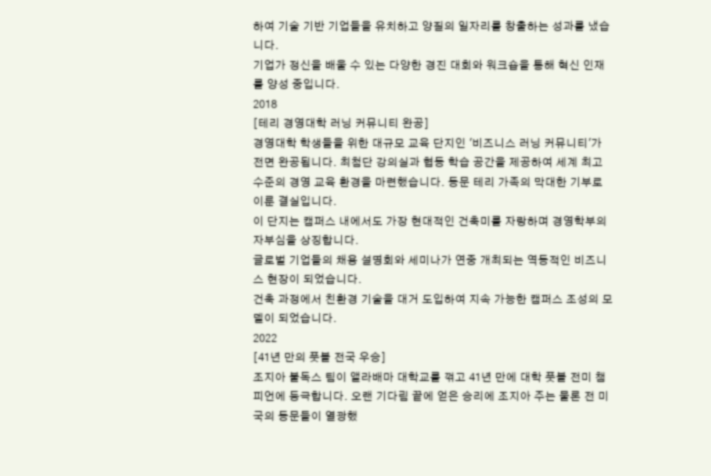하여 기술 기반 기업들을 유치하고 양질의 일자리를 창출하는 성과를 냈습니다.
기업가 정신을 배울 수 있는 다양한 경진 대회와 워크숍을 통해 혁신 인재를 양성 중입니다.
2018
[테리 경영대학 러닝 커뮤니티 완공]
경영대학 학생들을 위한 대규모 교육 단지인 '비즈니스 러닝 커뮤니티'가 전면 완공됩니다. 최첨단 강의실과 협동 학습 공간을 제공하여 세계 최고 수준의 경영 교육 환경을 마련했습니다. 동문 테리 가족의 막대한 기부로 이룬 결실입니다.
이 단지는 캠퍼스 내에서도 가장 현대적인 건축미를 자랑하며 경영학부의 자부심을 상징합니다.
글로벌 기업들의 채용 설명회와 세미나가 연중 개최되는 역동적인 비즈니스 현장이 되었습니다.
건축 과정에서 친환경 기술을 대거 도입하여 지속 가능한 캠퍼스 조성의 모델이 되었습니다.
2022
[41년 만의 풋볼 전국 우승]
조지아 불독스 팀이 앨라배마 대학교를 꺾고 41년 만에 대학 풋볼 전미 챔피언에 등극합니다. 오랜 기다림 끝에 얻은 승리에 조지아 주는 물론 전 미국의 동문들이 열광했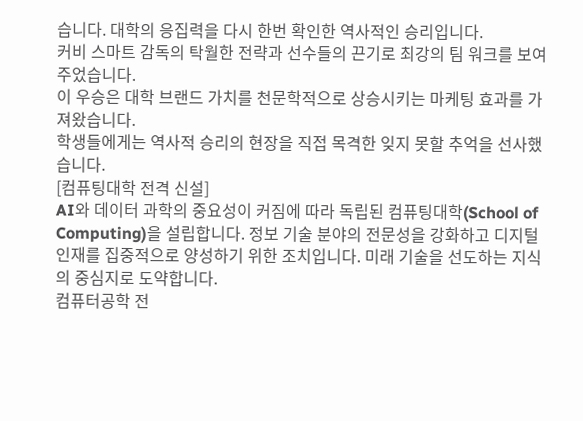습니다. 대학의 응집력을 다시 한번 확인한 역사적인 승리입니다.
커비 스마트 감독의 탁월한 전략과 선수들의 끈기로 최강의 팀 워크를 보여주었습니다.
이 우승은 대학 브랜드 가치를 천문학적으로 상승시키는 마케팅 효과를 가져왔습니다.
학생들에게는 역사적 승리의 현장을 직접 목격한 잊지 못할 추억을 선사했습니다.
[컴퓨팅대학 전격 신설]
AI와 데이터 과학의 중요성이 커짐에 따라 독립된 컴퓨팅대학(School of Computing)을 설립합니다. 정보 기술 분야의 전문성을 강화하고 디지털 인재를 집중적으로 양성하기 위한 조치입니다. 미래 기술을 선도하는 지식의 중심지로 도약합니다.
컴퓨터공학 전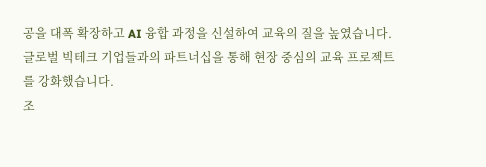공을 대폭 확장하고 AI 융합 과정을 신설하여 교육의 질을 높였습니다.
글로벌 빅테크 기업들과의 파트너십을 통해 현장 중심의 교육 프로젝트를 강화했습니다.
조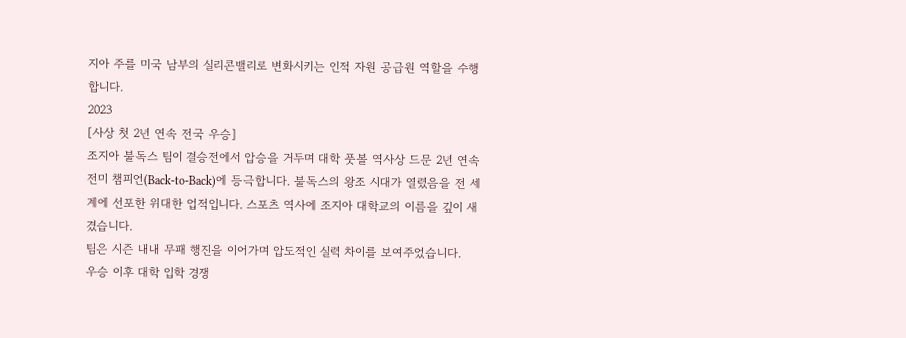지아 주를 미국 남부의 실리콘밸리로 변화시키는 인적 자원 공급원 역할을 수행합니다.
2023
[사상 첫 2년 연속 전국 우승]
조지아 불독스 팀이 결승전에서 압승을 거두며 대학 풋볼 역사상 드문 2년 연속 전미 챔피언(Back-to-Back)에 등극합니다. 불독스의 왕조 시대가 열렸음을 전 세계에 선포한 위대한 업적입니다. 스포츠 역사에 조지아 대학교의 이름을 깊이 새겼습니다.
팀은 시즌 내내 무패 행진을 이어가며 압도적인 실력 차이를 보여주었습니다.
우승 이후 대학 입학 경쟁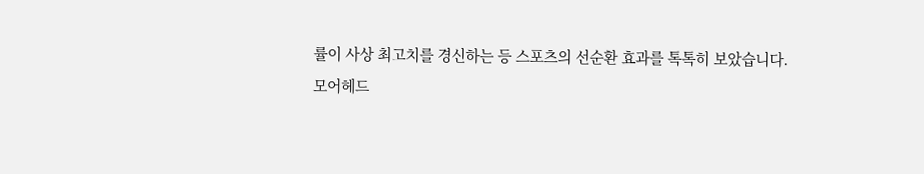률이 사상 최고치를 경신하는 등 스포츠의 선순환 효과를 톡톡히 보았습니다.
모어헤드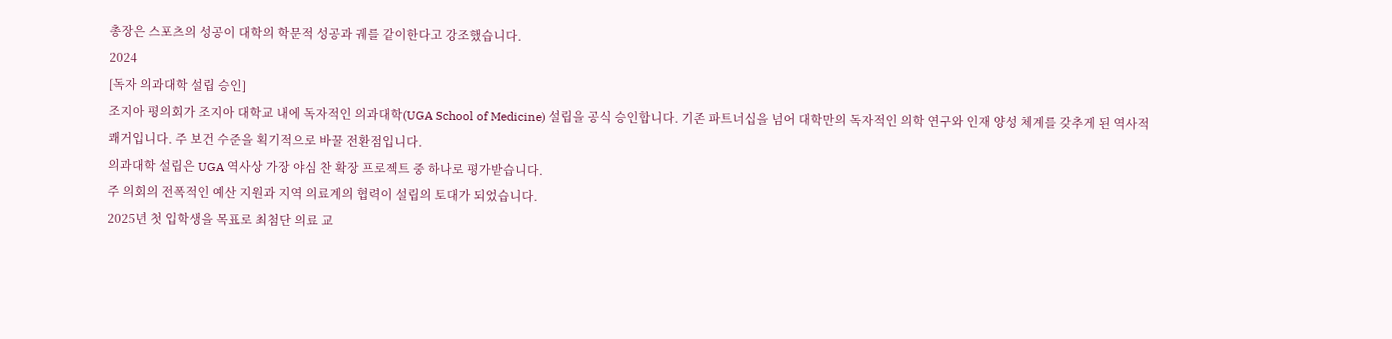총장은 스포츠의 성공이 대학의 학문적 성공과 궤를 같이한다고 강조했습니다.
2024
[독자 의과대학 설립 승인]
조지아 평의회가 조지아 대학교 내에 독자적인 의과대학(UGA School of Medicine) 설립을 공식 승인합니다. 기존 파트너십을 넘어 대학만의 독자적인 의학 연구와 인재 양성 체계를 갖추게 된 역사적 쾌거입니다. 주 보건 수준을 획기적으로 바꿀 전환점입니다.
의과대학 설립은 UGA 역사상 가장 야심 찬 확장 프로젝트 중 하나로 평가받습니다.
주 의회의 전폭적인 예산 지원과 지역 의료계의 협력이 설립의 토대가 되었습니다.
2025년 첫 입학생을 목표로 최첨단 의료 교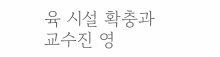육 시설 확충과 교수진 영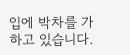입에 박차를 가하고 있습니다.